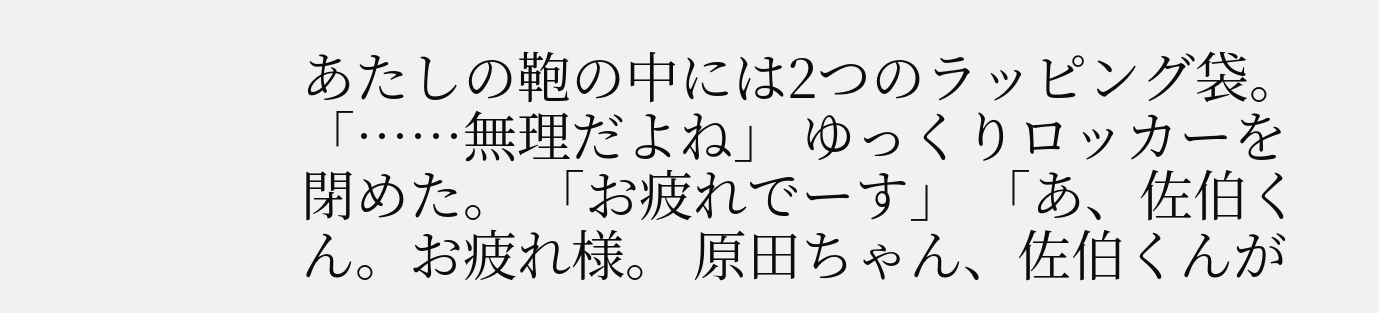あたしの鞄の中には2つのラッピング袋。 「……無理だよね」 ゆっくりロッカーを閉めた。 「お疲れでーす」 「あ、佐伯くん。お疲れ様。 原田ちゃん、佐伯くんが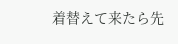着替えて来たら先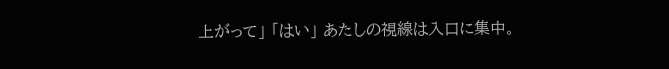上がって」 「はい」 あたしの視線は入口に集中。